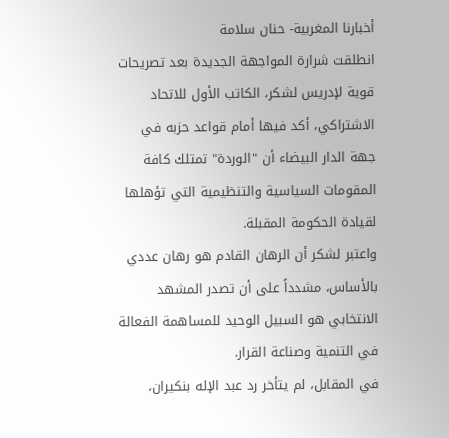أخبارنا المغربية- حنان سلامة
انطلقت شرارة المواجهة الجديدة بعد تصريحات قوية لإدريس لشكر، الكاتب الأول للاتحاد الاشتراكي، أكد فيها أمام قواعد حزبه في جهة الدار البيضاء أن "الوردة" تمتلك كافة المقومات السياسية والتنظيمية التي تؤهلها لقيادة الحكومة المقبلة.
واعتبر لشكر أن الرهان القادم هو رهان عددي بالأساس، مشدداً على أن تصدر المشهد الانتخابي هو السبيل الوحيد للمساهمة الفعالة في التنمية وصناعة القرار.
في المقابل، لم يتأخر رد عبد الإله بنكيران،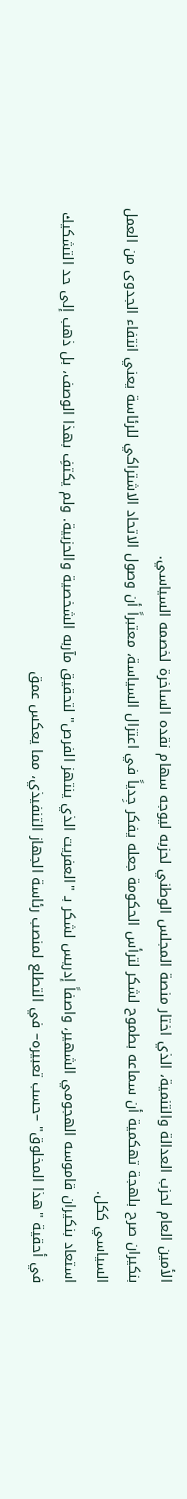الأمين العام لحزب العدالة والتنمية، الذي اختار منصة المجلس الوطني لحزبه ليوجه سهام نقده الساخرة لخصمه السياسي.
بنكيران صرح بلهجة تهكمية أن سماعه بطموح لشكر لترأس الحكومة جعله يفكر جِدياً في اعتزال السياسة، معتبراً أن وصول الاتحاد الاشتراكي للرئاسة يعني انتفاء الجدوى من العمل السياسي ككل.
استعاد بنكيران قاموسه الهجومي الشهير، واصفاً إدريس لشكر بـ "العفريت الذي ينتهز الفرص" لتحقيق مآربه الشخصية والحزبية. ولم يكتفِ بهذا الوصف، بل ذهب إلى حد التشكيك في أحقية "هذا المخلوق" –حسب تعبيره– في التطلع لمنصب رئاسة الجهاز التنفيذي، مما يعكس عمق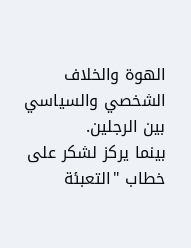الهوة والخلاف الشخصي والسياسي بين الرجلين.
بينما يركز لشكر على خطاب "التعبئة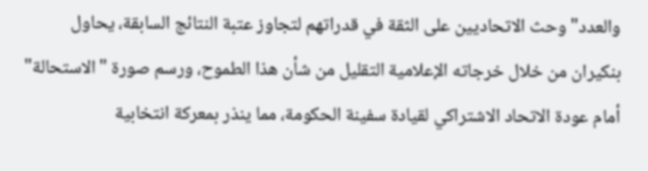والعدد" وحث الاتحاديين على الثقة في قدراتهم لتجاوز عتبة النتائج السابقة، يحاول بنكيران من خلال خرجاته الإعلامية التقليل من شأن هذا الطموح، ورسم صورة "الاستحالة" أمام عودة الاتحاد الاشتراكي لقيادة سفينة الحكومة، مما ينذر بمعركة انتخابية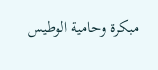مبكرة وحامية الوطيس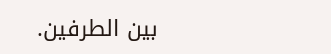بين الطرفين.